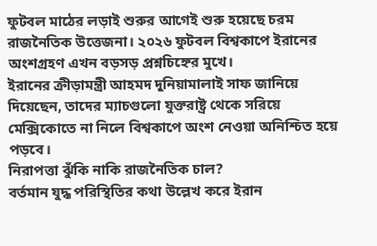ফুটবল মাঠের লড়াই শুরুর আগেই শুরু হয়েছে চরম রাজনৈতিক উত্তেজনা। ২০২৬ ফুটবল বিশ্বকাপে ইরানের অংশগ্রহণ এখন বড়সড় প্রশ্নচিহ্নের মুখে।
ইরানের ক্রীড়ামন্ত্রী আহমদ দুনিয়ামালাই সাফ জানিয়ে দিয়েছেন, তাদের ম্যাচগুলো যুক্তরাষ্ট্র থেকে সরিয়ে মেক্সিকোতে না নিলে বিশ্বকাপে অংশ নেওয়া অনিশ্চিত হয়ে পড়বে।
নিরাপত্তা ঝুঁকি নাকি রাজনৈতিক চাল?
বর্তমান যুদ্ধ পরিস্থিতির কথা উল্লেখ করে ইরান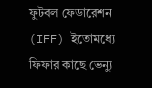ফুটবল ফেডারেশন (IFF) ইতোমধ্যে ফিফার কাছে ভেন্যু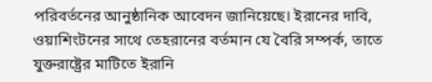পরিবর্তনের আনুষ্ঠানিক আবেদন জানিয়েছে। ইরানের দাবি, ওয়াশিংটনের সাথে তেহরানের বর্তমান যে বৈরি সম্পর্ক, তাতে যুক্তরাষ্ট্রের মাটিতে ইরানি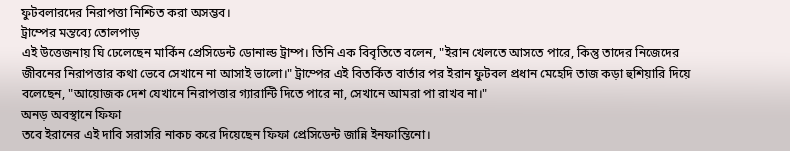ফুটবলারদের নিরাপত্তা নিশ্চিত করা অসম্ভব।
ট্রাম্পের মন্তব্যে তোলপাড়
এই উত্তেজনায় ঘি ঢেলেছেন মার্কিন প্রেসিডেন্ট ডোনাল্ড ট্রাম্প। তিনি এক বিবৃতিতে বলেন, "ইরান খেলতে আসতে পারে, কিন্তু তাদের নিজেদের জীবনের নিরাপত্তার কথা ভেবে সেখানে না আসাই ভালো।" ট্রাম্পের এই বিতর্কিত বার্তার পর ইরান ফুটবল প্রধান মেহেদি তাজ কড়া হুশিয়ারি দিয়ে বলেছেন, "আয়োজক দেশ যেখানে নিরাপত্তার গ্যারান্টি দিতে পারে না, সেখানে আমরা পা রাখব না।"
অনড় অবস্থানে ফিফা
তবে ইরানের এই দাবি সরাসরি নাকচ করে দিয়েছেন ফিফা প্রেসিডেন্ট জান্নি ইনফান্তিনো।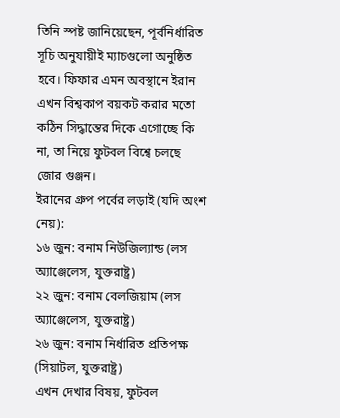তিনি স্পষ্ট জানিয়েছেন, পূর্বনির্ধারিত সূচি অনুযায়ীই ম্যাচগুলো অনুষ্ঠিত হবে। ফিফার এমন অবস্থানে ইরান এখন বিশ্বকাপ বয়কট করার মতো কঠিন সিদ্ধান্তের দিকে এগোচ্ছে কি না, তা নিয়ে ফুটবল বিশ্বে চলছে জোর গুঞ্জন।
ইরানের গ্রুপ পর্বের লড়াই (যদি অংশ নেয়):
১৬ জুন: বনাম নিউজিল্যান্ড (লস অ্যাঞ্জেলেস, যুক্তরাষ্ট্র)
২২ জুন: বনাম বেলজিয়াম (লস অ্যাঞ্জেলেস, যুক্তরাষ্ট্র)
২৬ জুন: বনাম নির্ধারিত প্রতিপক্ষ (সিয়াটল, যুক্তরাষ্ট্র)
এখন দেখার বিষয়, ফুটবল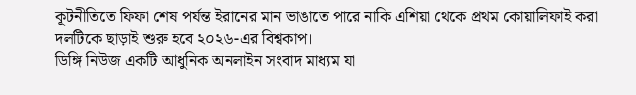কূটনীতিতে ফিফা শেষ পর্যন্ত ইরানের মান ভাঙাতে পারে নাকি এশিয়া থেকে প্রথম কোয়ালিফাই করা দলটিকে ছাড়াই শুরু হবে ২০২৬-এর বিশ্বকাপ।
ডিঙ্গি নিউজ একটি আধুনিক অনলাইন সংবাদ মাধ্যম যা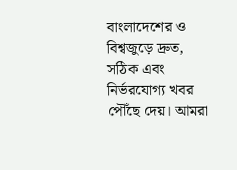বাংলাদেশের ও বিশ্বজুড়ে দ্রুত, সঠিক এবং নির্ভরযোগ্য খবর পৌঁছে দেয়। আমরা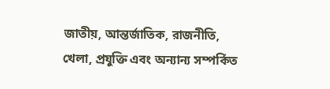জাতীয়, আন্তর্জাতিক, রাজনীতি, খেলা, প্রযুক্তি এবং অন্যান্য সম্পর্কিত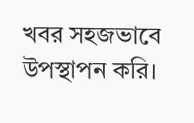খবর সহজভাবে উপস্থাপন করি।